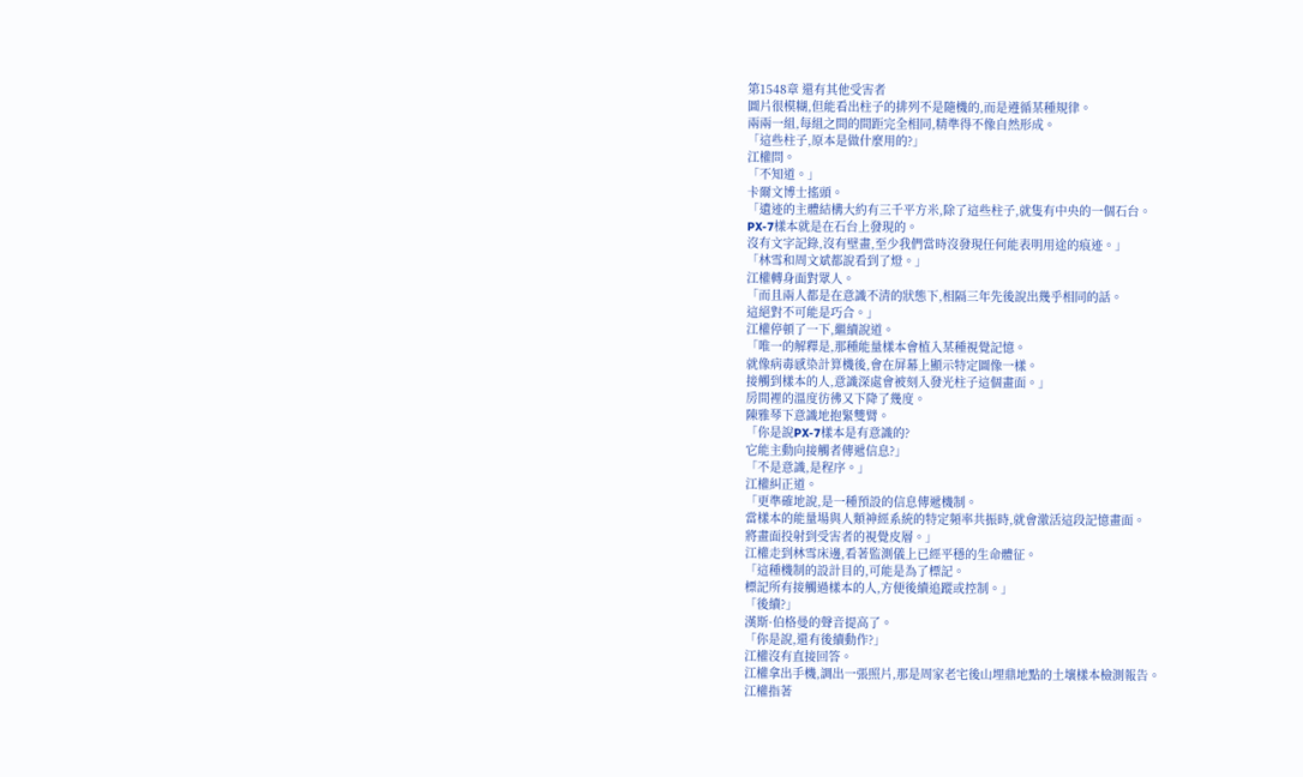第1548章 還有其他受害者
圖片很模糊,但能看出柱子的排列不是隨機的,而是遵循某種規律。
兩兩一組,每組之間的間距完全相同,精準得不像自然形成。
「這些柱子,原本是做什麼用的?」
江權問。
「不知道。」
卡爾文博士搖頭。
「遺迹的主體結構大約有三千平方米,除了這些柱子,就隻有中央的一個石台。
PX-7樣本就是在石台上發現的。
沒有文字記錄,沒有壁畫,至少我們當時沒發現任何能表明用途的痕迹。」
「林雪和周文斌都說看到了燈。」
江權轉身面對眾人。
「而且兩人都是在意識不清的狀態下,相隔三年先後說出幾乎相同的話。
這絕對不可能是巧合。」
江權停頓了一下,繼續說道。
「唯一的解釋是,那種能量樣本會植入某種視覺記憶。
就像病毒感染計算機後,會在屏幕上顯示特定圖像一樣。
接觸到樣本的人,意識深處會被刻入發光柱子這個畫面。」
房間裡的溫度彷彿又下降了幾度。
陳雅琴下意識地抱緊雙臂。
「你是說PX-7樣本是有意識的?
它能主動向接觸者傳遞信息?」
「不是意識,是程序。」
江權糾正道。
「更準確地說,是一種預設的信息傳遞機制。
當樣本的能量場與人類神經系統的特定頻率共振時,就會激活這段記憶畫面。
將畫面投射到受害者的視覺皮層。」
江權走到林雪床邊,看著監測儀上已經平穩的生命體征。
「這種機制的設計目的,可能是為了標記。
標記所有接觸過樣本的人,方便後續追蹤或控制。」
「後續?」
漢斯·伯格曼的聲音提高了。
「你是說,還有後續動作?」
江權沒有直接回答。
江權拿出手機,調出一張照片,那是周家老宅後山埋鼎地點的土壤樣本檢測報告。
江權指著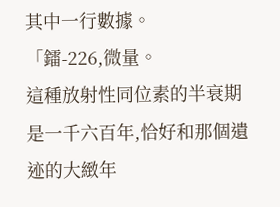其中一行數據。
「鐳-226,微量。
這種放射性同位素的半衰期是一千六百年,恰好和那個遺迹的大緻年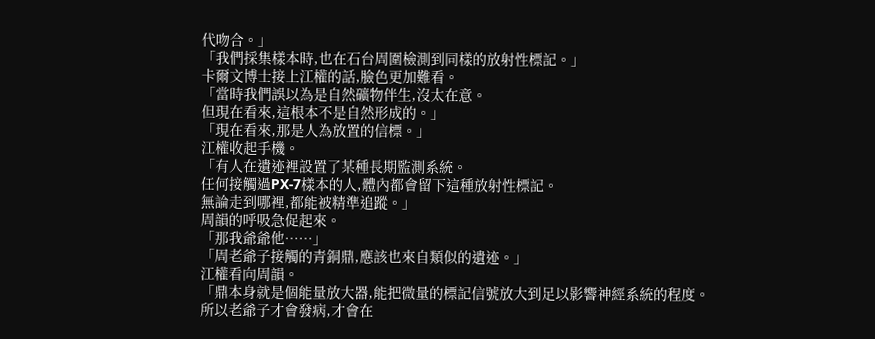代吻合。」
「我們採集樣本時,也在石台周圍檢測到同樣的放射性標記。」
卡爾文博士接上江權的話,臉色更加難看。
「當時我們誤以為是自然礦物伴生,沒太在意。
但現在看來,這根本不是自然形成的。」
「現在看來,那是人為放置的信標。」
江權收起手機。
「有人在遺迹裡設置了某種長期監測系統。
任何接觸過PX-7樣本的人,體內都會留下這種放射性標記。
無論走到哪裡,都能被精準追蹤。」
周韻的呼吸急促起來。
「那我爺爺他……」
「周老爺子接觸的青銅鼎,應該也來自類似的遺迹。」
江權看向周韻。
「鼎本身就是個能量放大器,能把微量的標記信號放大到足以影響神經系統的程度。
所以老爺子才會發病,才會在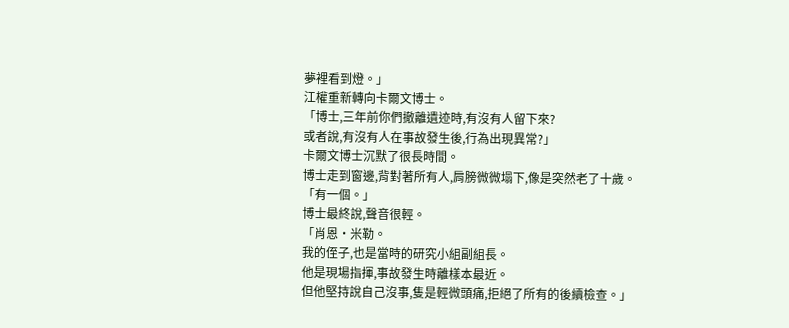夢裡看到燈。」
江權重新轉向卡爾文博士。
「博士,三年前你們撤離遺迹時,有沒有人留下來?
或者說,有沒有人在事故發生後,行為出現異常?」
卡爾文博士沉默了很長時間。
博士走到窗邊,背對著所有人,肩膀微微塌下,像是突然老了十歲。
「有一個。」
博士最終說,聲音很輕。
「肖恩·米勒。
我的侄子,也是當時的研究小組副組長。
他是現場指揮,事故發生時離樣本最近。
但他堅持說自己沒事,隻是輕微頭痛,拒絕了所有的後續檢查。」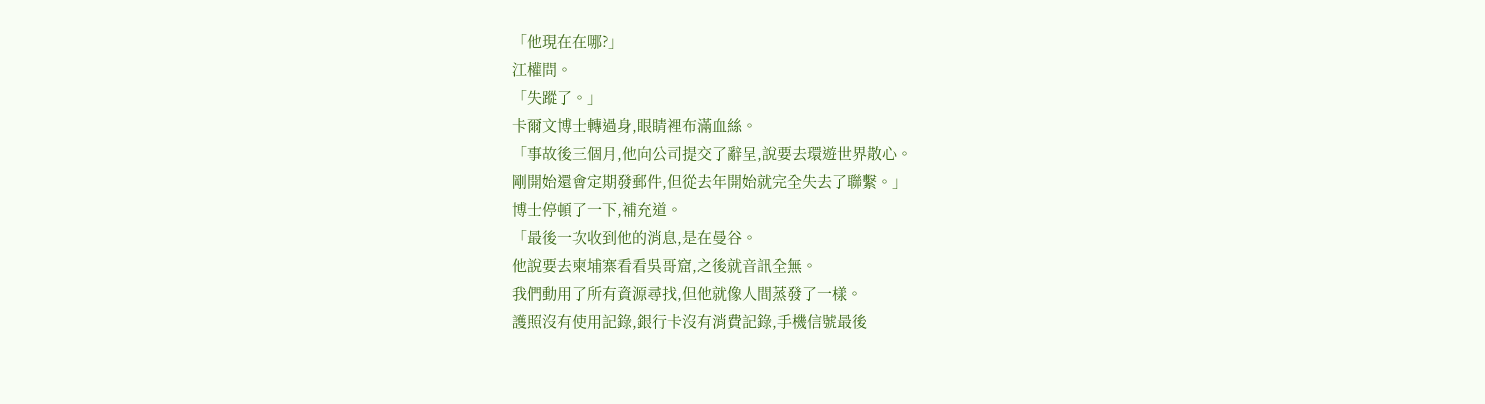「他現在在哪?」
江權問。
「失蹤了。」
卡爾文博士轉過身,眼睛裡布滿血絲。
「事故後三個月,他向公司提交了辭呈,說要去環遊世界散心。
剛開始還會定期發郵件,但從去年開始就完全失去了聯繫。」
博士停頓了一下,補充道。
「最後一次收到他的消息,是在曼谷。
他說要去柬埔寨看看吳哥窟,之後就音訊全無。
我們動用了所有資源尋找,但他就像人間蒸發了一樣。
護照沒有使用記錄,銀行卡沒有消費記錄,手機信號最後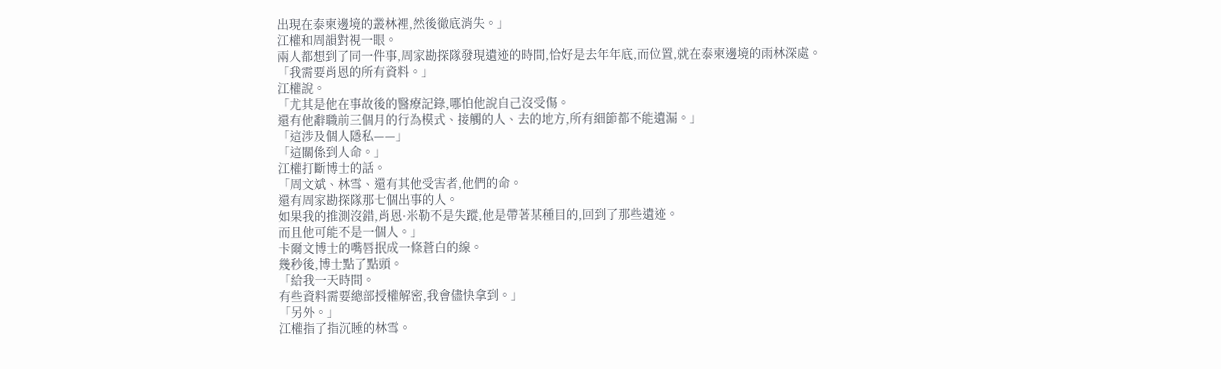出現在泰柬邊境的叢林裡,然後徹底消失。」
江權和周韻對視一眼。
兩人都想到了同一件事,周家勘探隊發現遺迹的時間,恰好是去年年底,而位置,就在泰柬邊境的雨林深處。
「我需要肖恩的所有資料。」
江權說。
「尤其是他在事故後的醫療記錄,哪怕他說自己沒受傷。
還有他辭職前三個月的行為模式、接觸的人、去的地方,所有細節都不能遺漏。」
「這涉及個人隱私——」
「這關係到人命。」
江權打斷博士的話。
「周文斌、林雪、還有其他受害者,他們的命。
還有周家勘探隊那七個出事的人。
如果我的推測沒錯,肖恩·米勒不是失蹤,他是帶著某種目的,回到了那些遺迹。
而且他可能不是一個人。」
卡爾文博士的嘴唇抿成一條蒼白的線。
幾秒後,博士點了點頭。
「給我一天時間。
有些資料需要總部授權解密,我會儘快拿到。」
「另外。」
江權指了指沉睡的林雪。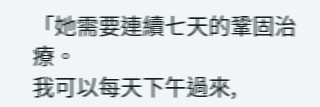「她需要連續七天的鞏固治療。
我可以每天下午過來,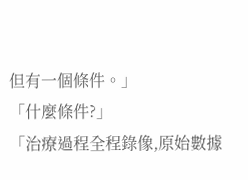但有一個條件。」
「什麼條件?」
「治療過程全程錄像,原始數據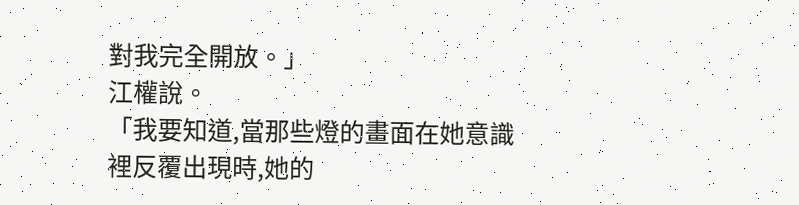對我完全開放。」
江權說。
「我要知道,當那些燈的畫面在她意識裡反覆出現時,她的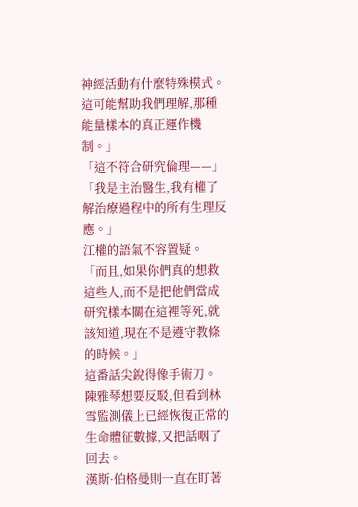神經活動有什麼特殊模式。
這可能幫助我們理解,那種能量樣本的真正運作機制。」
「這不符合研究倫理——」
「我是主治醫生,我有權了解治療過程中的所有生理反應。」
江權的語氣不容置疑。
「而且,如果你們真的想救這些人,而不是把他們當成研究樣本關在這裡等死,就該知道,現在不是遵守教條的時候。」
這番話尖銳得像手術刀。
陳雅琴想要反駁,但看到林雪監測儀上已經恢復正常的生命體征數據,又把話咽了回去。
漢斯·伯格曼則一直在盯著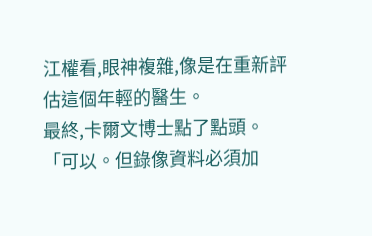江權看,眼神複雜,像是在重新評估這個年輕的醫生。
最終,卡爾文博士點了點頭。
「可以。但錄像資料必須加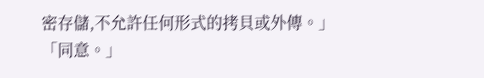密存儲,不允許任何形式的拷貝或外傳。」
「同意。」